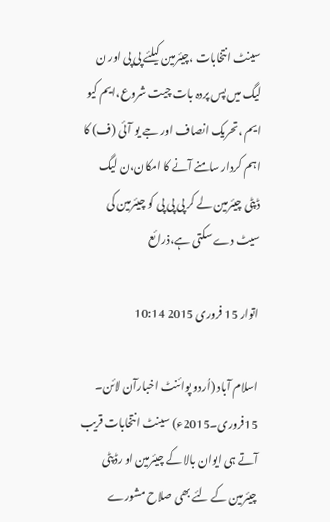سینٹ انتخابات ،چیئرمین کیلئے پی پی اور ن لیگ میں پس پردہ بات چیت شروع،ایم کیو ایم ،تحریک انصاف اور جے یو آئی (ف) کا اہم کردار سامنے آنے کا امکان،ن لیگ ڈپٹی چیئرمین لے کر پی پی پی کو چیئرمین کی سیٹ دے سکتی ہے،ذرائع

اتوار 15 فروری 2015 10:14

اسلام آباد (اُردو پوائنٹ اخبارآن لائن۔ 15فروری۔2015ء) سینٹ انتخابات قریب آتے ہی ایوان بالا کے چیئرمین او رڈپٹی چیئرمین کے لئے بھی صلاح مشورے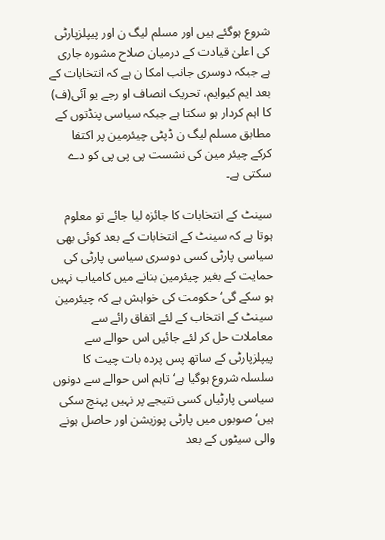شروع ہوگئے ہیں اور مسلم لیگ ن اور پیپلزپارٹی کی اعلیٰ قیادت کے درمیان صلاح مشورہ جاری ہے جبکہ دوسری جانب امکا ن ہے کہ انتخابات کے بعد ایم کیوایم، تحریک انصاف او رجے یو آئی(ف) کا اہم کردار ہو سکتا ہے جبکہ سیاسی پنڈتوں کے مطابق مسلم لیگ ن ڈپٹی چیئرمین پر اکتفا کرکے چیئر مین کی نشست پی پی پی کو دے سکتی ہے۔

سینٹ کے انتخابات کا جائزہ لیا جائے تو معلوم ہوتا ہے کہ سینٹ کے انتخابات کے بعد کوئی بھی سیاسی پارٹی کسی دوسری سیاسی پارٹی کی حمایت کے بغیر چیئرمین بنانے میں کامیاب نہیں ہو سکے گی‘ حکومت کی خواہش ہے کہ چیئرمین سینٹ کے انتخاب کے لئے اتفاق رائے سے معاملات حل کر لئے جائیں اس حوالے سے پیپلزپارٹی کے ساتھ پس پردہ بات چیت کا سلسلہ شروع ہوگیا ہے‘ تاہم اس حوالے سے دونوں سیاسی پارٹیاں کسی نتیجے پر نہیں پہنچ سکی ہیں‘ صوبوں میں پارٹی پوزیشن اور حاصل ہونے والی سیٹوں کے بعد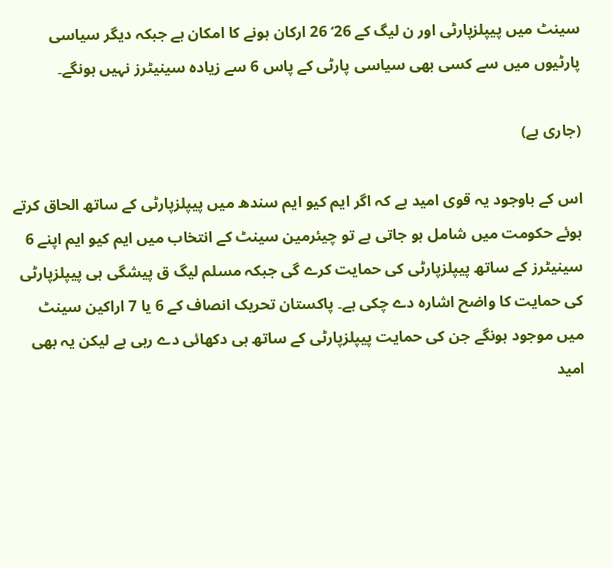سینٹ میں پیپلزپارٹی اور ن لیگ کے 26‘ 26 ارکان ہونے کا امکان ہے جبکہ دیگر سیاسی پارٹیوں میں سے کسی بھی سیاسی پارٹی کے پاس 6 سے زیادہ سینیٹرز نہیں ہونگے۔

(جاری ہے)

اس کے باوجود یہ قوی امید ہے کہ اگر ایم کیو ایم سندھ میں پیپلزپارٹی کے ساتھ الحاق کرتے ہوئے حکومت میں شامل ہو جاتی ہے تو چیئرمین سینٹ کے انتخاب میں ایم کیو ایم اپنے 6 سینیٹرز کے ساتھ پیپلزپارٹی کی حمایت کرے گی جبکہ مسلم لیگ ق پیشگی ہی پیپلزپارٹی کی حمایت کا واضح اشارہ دے چکی ہے۔ پاکستان تحریک انصاف کے 6 یا 7 اراکین سینٹ میں موجود ہونگے جن کی حمایت پیپلزپارٹی کے ساتھ ہی دکھائی دے رہی ہے لیکن یہ بھی امید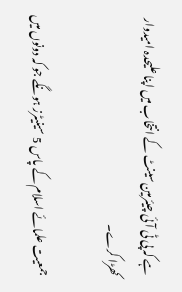ہے کہ پی ٹی آئی چیئرمین سینٹ کے انتخاب میں اپنا علیحدہ امیدوار کھڑا کرے۔

جمعیت علمائے اسلام کے پاس 5 سینیٹرز ہونگے جو کہ دونوں میں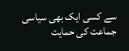سے کسی ایک بھی سیاسی جماعت کی حمایت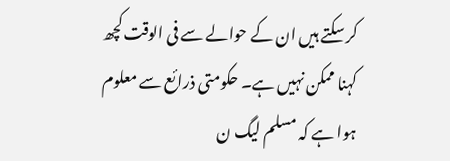کر سکتے ہیں ان کے حوالے سے فی الوقت کچھ کہنا ممکن نہیں ہے۔ حکومتی ذرائع سے معلوم ہوا ہے کہ مسلم لیگ ن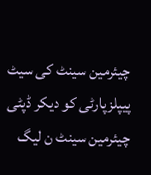چیئرمین سینٹ کی سیٹ پیپلزپارٹی کو دیکر ڈپٹی چیئرمین سینٹ ن لیگ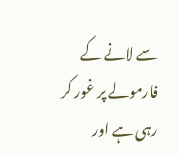سے لانے کے فارمولے پر غور کر رہی ہے اور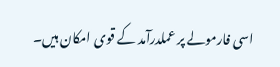اسی فارمولے پر عملدرآمد کے قوی امکان ہیں۔